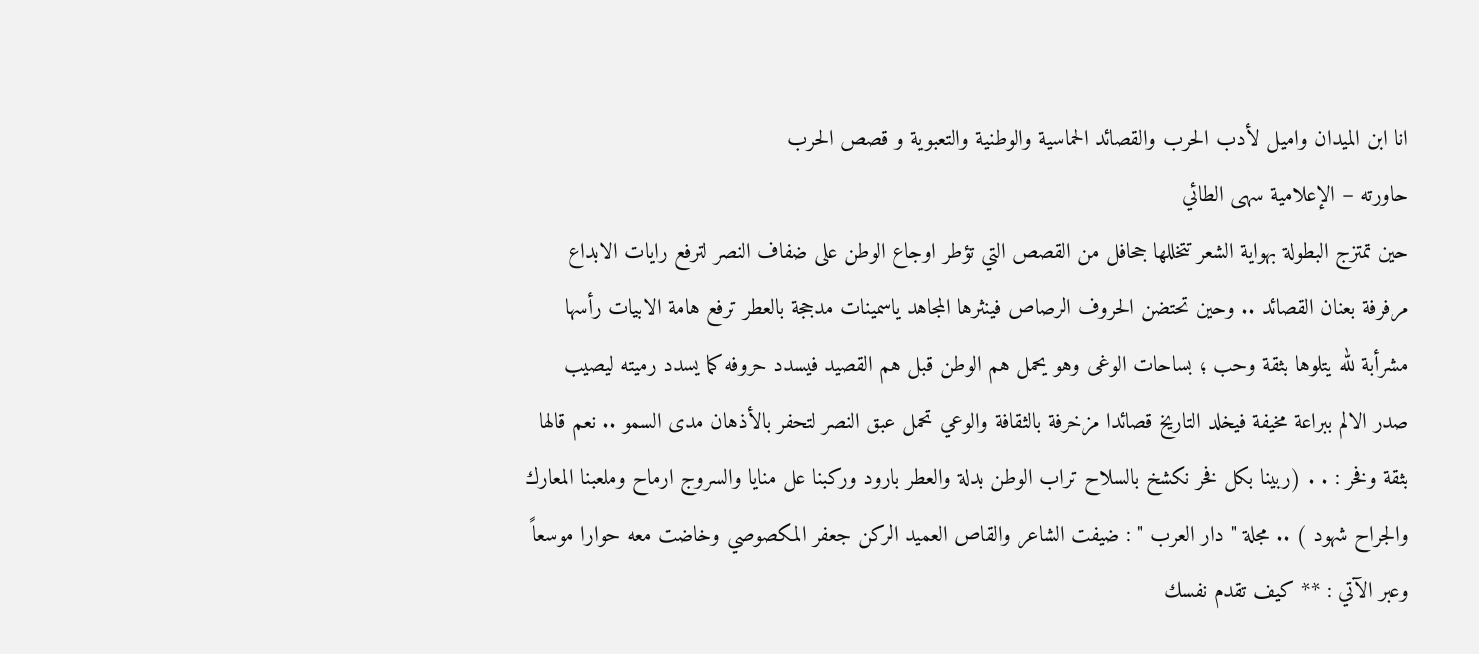انا ابن الميدان واميل لأدب الحرب والقصائد الحماسية والوطنية والتعبوية و قصص الحرب
حاورته – الإعلامية سهى الطائي
حين تمتزج البطولة بهواية الشعر تتخللها جحافل من القصص التي تؤطر اوجاع الوطن على ضفاف النصر لترفع رايات الابداع مرفرفة بعنان القصائد .. وحين تحتضن الحروف الرصاص فينثرها المجاهد ياسمينات مدججة بالعطر ترفع هامة الابيات رأسها مشرأبة لله يتلوها بثقة وحب ؛ بساحات الوغى وهو يحمل هم الوطن قبل هم القصيد فيسدد حروفه كما يسدد رميته ليصيب صدر الالم ببراعة مخيفة فيخلد التاريخ قصائدا مزخرفة بالثقافة والوعي تحمل عبق النصر لتحفر بالأذهان مدى السمو .. نعم قالها بثقة وفخر : . . (ربينا بكل فخر نكشخ بالسلاح تراب الوطن بدلة والعطر بارود وركبنا عل منايا والسروج ارماح وملعبنا المعارك والجراح شهود ) .. مجلة " دار العرب " : ضيفت الشاعر والقاص العميد الركن جعفر المكصوصي وخاضت معه حوارا موسعاً وعبر الآتي : ** كيف تقدم نفسك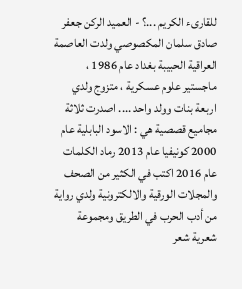للقارىء الكريم ...؟ - العميد الركن جعفر صادق سلمان المكصوصي ولدت العاصمة العراقية الحبيبة بغداد عام 1986 ، ماجستير علوم عسكرية ، متزوج ولدي اربعة بنات وولد واحد .... اصدرت ثلاثة مجاميع قصصية هي : الاسود البابلية عام 2000 كونيفيا عام 2013 رماد الكلمات عام 2016 اكتب في الكثير من الصحف والمجلات الورقية والالكترونية ولدي رواية من أدب الحرب في الطريق ومجموعة شعرية شعر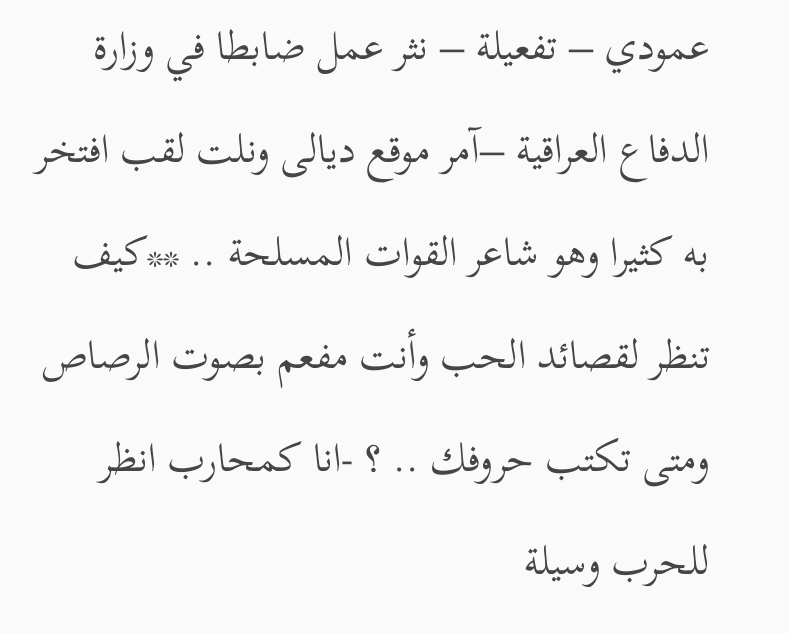عمودي – تفعيلة – نثر عمل ضابطا في وزارة الدفاع العراقية –آمر موقع ديالى ونلت لقب افتخر به كثيرا وهو شاعر القوات المسلحة .. **كيف تنظر لقصائد الحب وأنت مفعم بصوت الرصاص ومتى تكتب حروفك .. ؟ -انا كمحارب انظر للحرب وسيلة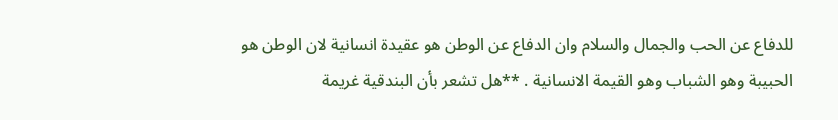للدفاع عن الحب والجمال والسلام وان الدفاع عن الوطن هو عقيدة انسانية لان الوطن هو الحبيبة وهو الشباب وهو القيمة الانسانية . **هل تشعر بأن البندقية غريمة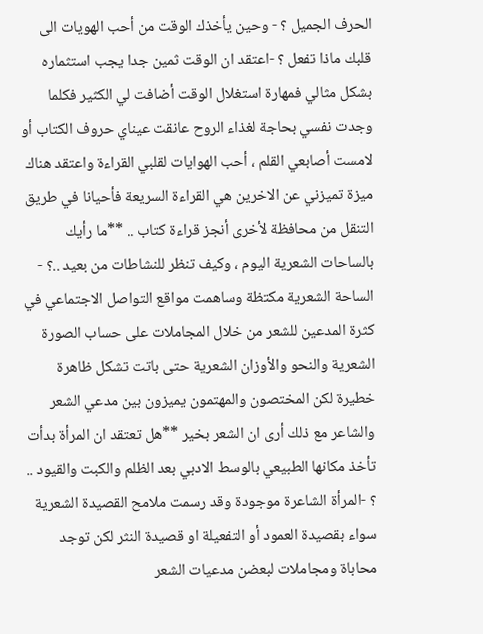الحرف الجميل ؟ - وحين يأخذك الوقت من أحب الهويات الى قلبك ماذا تفعل ؟ -اعتقد ان الوقت ثمين جدا يجب استثماره بشكل مثالي فمهارة استغلال الوقت أضافت لي الكثير فكلما وجدت نفسي بحاجة لغذاء الروح عانقت عيناي حروف الكتاب أو لامست أصابعي القلم ، أحب الهوايات لقلبي القراءة واعتقد هناك ميزة تميزني عن الاخرين هي القراءة السريعة فأحيانا في طريق التنقل من محافظة لأخرى أنجز قراءة كتاب .. **ما رأيك بالساحات الشعرية اليوم ، وكيف تنظر للنشاطات من بعيد ..؟ - الساحة الشعرية مكتظة وساهمت مواقع التواصل الاجتماعي في كثرة المدعين للشعر من خلال المجاملات على حساب الصورة الشعرية والنحو والأوزان الشعرية حتى باتت تشكل ظاهرة خطيرة لكن المختصون والمهتمون يميزون بين مدعي الشعر والشاعر مع ذلك أرى ان الشعر بخير **هل تعتقد ان المرأة بدأت تأخذ مكانها الطبيعي بالوسط الادبي بعد الظلم والكبت والقيود .. ؟ -المرأة الشاعرة موجودة وقد رسمت ملامح القصيدة الشعرية سواء بقصيدة العمود أو التفعيلة او قصيدة النثر لكن توجد محاباة ومجاملات لبعضن مدعيات الشعر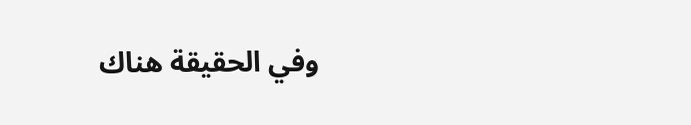وفي الحقيقة هناك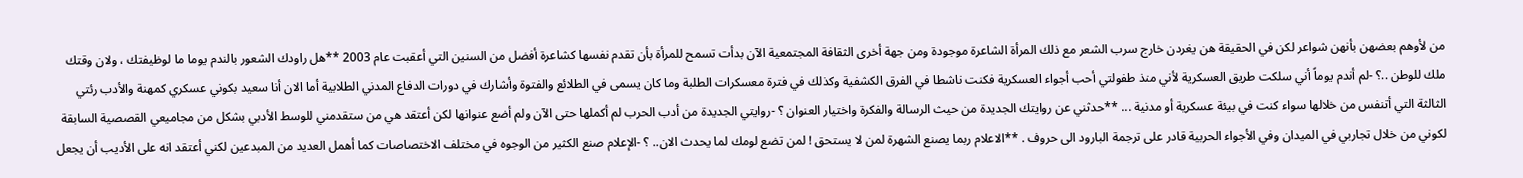من لأوهم بعضهن بأنهن شواعر لكن في الحقيقة هن يغردن خارج سرب الشعر مع ذلك المرأة الشاعرة موجودة ومن جهة أخرى الثقافة المجتمعية الآن بدأت تسمح للمرأة بأن تقدم نفسها كشاعرة أفضل من السنين التي أعقبت عام 2003 **هل راودك الشعور بالندم يوما ما لوظيفتك ، ولان وقتك ملك للوطن ..؟ -لم أندم يوماً أني سلكت طريق العسكرية لأني منذ طفولتي أحب أجواء العسكرية فكنت ناشطا في الفرق الكشفية وكذلك في فترة معسكرات الطلبة وما كان يسمى في الطلائع والفتوة وأشارك في دورات الدفاع المدني الطلابية أما الان أنا سعيد بكوني عسكري كمهنة والأدب رئتي الثالثة التي أتنفس من خلالها سواء كنت في بيئة عسكرية أو مدنية ... **حدثني عن روايتك الجديدة من حيث الرسالة والفكرة واختيار العنوان ؟ -روايتي الجديدة من أدب الحرب لم أكملها حتى الآن ولم أضع عنوانها لكن أعتقد هي من ستقدمني للوسط الأدبي بشكل من مجاميعي القصصية السابقة لكوني من خلال تجاربي في الميدان وفي الأجواء الحربية قادر على ترجمة البارود الى حروف . **الاعلام ربما يصنع الشهرة لمن لا يستحق ! لمن تضع لومك لما يحدث الان.. ؟ -الإعلام صنع الكثير من الوجوه في مختلف الاختصاصات كما أهمل العديد من المبدعين لكني أعتقد انه على الأديب أن يجعل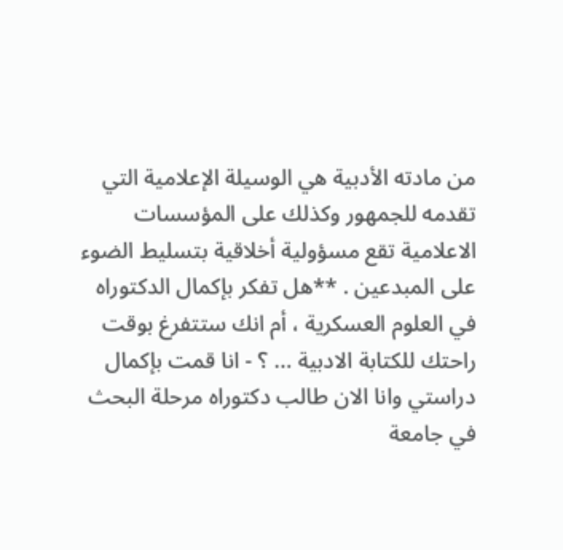من مادته الأدبية هي الوسيلة الإعلامية التي تقدمه للجمهور وكذلك على المؤسسات الاعلامية تقع مسؤولية أخلاقية بتسليط الضوء على المبدعين . **هل تفكر بإكمال الدكتوراه في العلوم العسكرية ، أم انك ستتفرغ بوقت راحتك للكتابة الادبية ... ؟ - انا قمت بإكمال دراستي وانا الان طالب دكتوراه مرحلة البحث في جامعة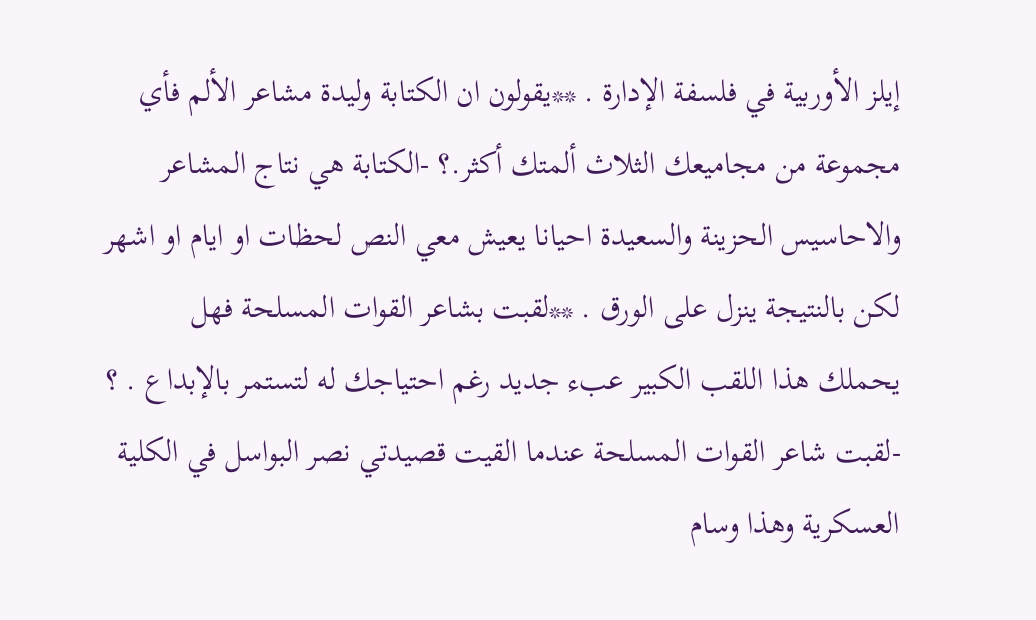إيلز الأوربية في فلسفة الإدارة . **يقولون ان الكتابة وليدة مشاعر الألم فأي مجموعة من مجاميعك الثلاث ألمتك أكثر.؟ -الكتابة هي نتاج المشاعر والاحاسيس الحزينة والسعيدة احيانا يعيش معي النص لحظات او ايام او اشهر لكن بالنتيجة ينزل على الورق . **لقبت بشاعر القوات المسلحة فهل يحملك هذا اللقب الكبير عبء جديد رغم احتياجك له لتستمر بالإبداع . ؟ -لقبت شاعر القوات المسلحة عندما القيت قصيدتي نصر البواسل في الكلية العسكرية وهذا وسام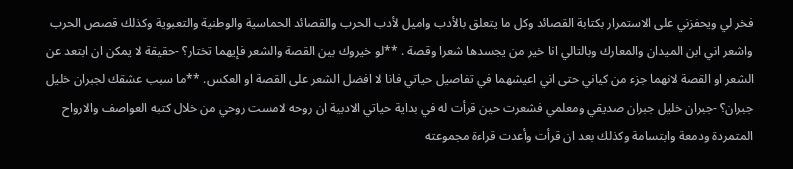فخر لي ويحفزني على الاستمرار بكتابة القصائد وكل ما يتعلق بالأدب واميل لأدب الحرب والقصائد الحماسية والوطنية والتعبوية وكذلك قصص الحرب واشعر اني ابن الميدان والمعارك وبالتالي انا خير من يجسدها شعرا وقصة . **لو خيروك بين القصة والشعر فإيهما تختار؟ -حقيقة لا يمكن ان ابتعد عن الشعر او القصة لانهما جزء من كياني حتى اني اعيشهما في تفاصيل حياتي فانا لا افضل الشعر على القصة او العكس. **ما سبب عشقك لجبران خليل جبران؟ -جبران خليل جبران صديقي ومعلمي فشعرت حين قرأت له في بداية حياتي الادبية ان روحه لامست روحي من خلال كتبه العواصف والارواح المتمردة ودمعة وابتسامة وكذلك بعد ان قرأت وأعدت قراءة مجموعته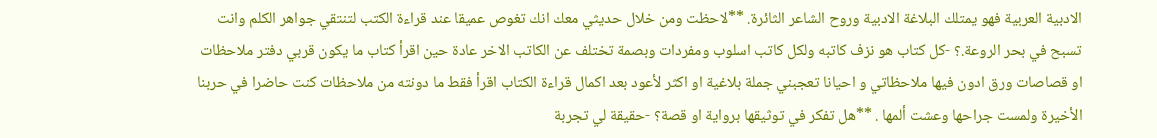الادبية العربية فهو يمتلك البلاغة الادبية وروح الشاعر الثائرة. **لاحظت ومن خلال حديثي معك انك تغوص عميقا عند قراءة الكتب لتنتقي جواهر الكلم وانت تسبح في بحر الروعة.؟ -كل كتاب هو نزف كاتبه ولكل كاتب اسلوب ومفردات وبصمة تختلف عن الكاتب الاخر عادة حين اقرأ كتاب ما يكون قربي دفتر ملاحظات او قصاصات ورق ادون فيها ملاحظاتي و احيانا تعجبني جملة بلاغية او اكثر لأعود بعد اكمال قراءة الكتاب اقرأ فقط ما دونته من ملاحظات كنت حاضرا في حربنا الأخيرة ولمست جراحها وعشت ألمها . **هل تفكر في توثيقها برواية او قصة؟ -حقيقة لي تجربة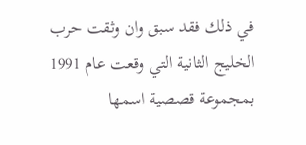في ذلك فقد سبق وان وثقت حرب الخليج الثانية التي وقعت عام 1991 بمجموعة قصصية اسمها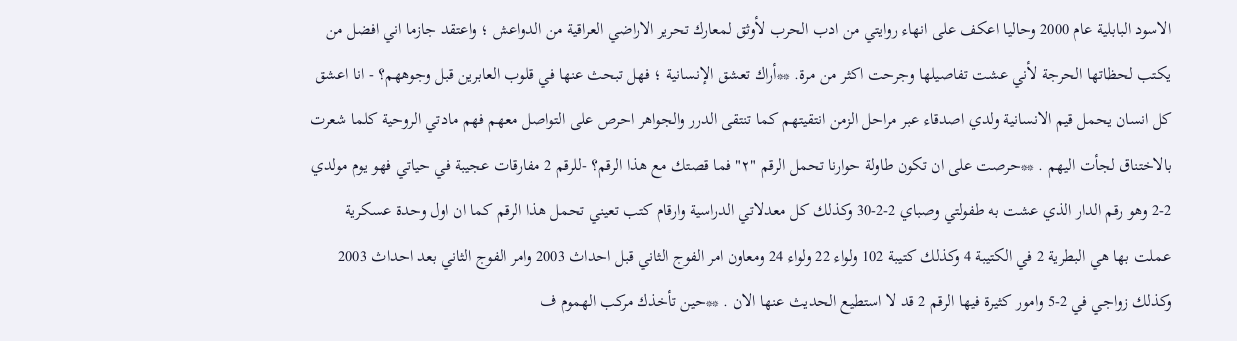الاسود البابلية عام 2000 وحاليا اعكف على انهاء روايتي من ادب الحرب لأوثق لمعارك تحرير الاراضي العراقية من الدواعش ؛ واعتقد جازما اني افضل من يكتب لحظاتها الحرجة لأني عشت تفاصيلها وجرحت اكثر من مرة. **أراك تعشق الإنسانية ؛ فهل تبحث عنها في قلوب العابرين قبل وجوههم؟ - انا اعشق كل انسان يحمل قيم الانسانية ولدي اصدقاء عبر مراحل الزمن انتقيتهم كما تنتقى الدرر والجواهر احرص على التواصل معهم فهم مادتي الروحية كلما شعرت بالاختناق لجأت اليهم . **حرصت على ان تكون طاولة حوارنا تحمل الرقم "٢" فما قصتك مع هذا الرقم؟ -للرقم 2 مفارقات عجيبة في حياتي فهو يوم مولدي 2-2 وهو رقم الدار الذي عشت به طفولتي وصباي 2-2-30 وكذلك كل معدلاتي الدراسية وارقام كتب تعيني تحمل هذا الرقم كما ان اول وحدة عسكرية عملت بها هي البطرية 2 في الكتيبة 4 وكذلك كتيبة 102 ولواء 22 ولواء 24 ومعاون امر الفوج الثاني قبل احداث 2003 وامر الفوج الثاني بعد احداث 2003 وكذلك زواجي في 2-5 وامور كثيرة فيها الرقم 2 قد لا استطيع الحديث عنها الان . **حين تأخذك مركب الهموم ف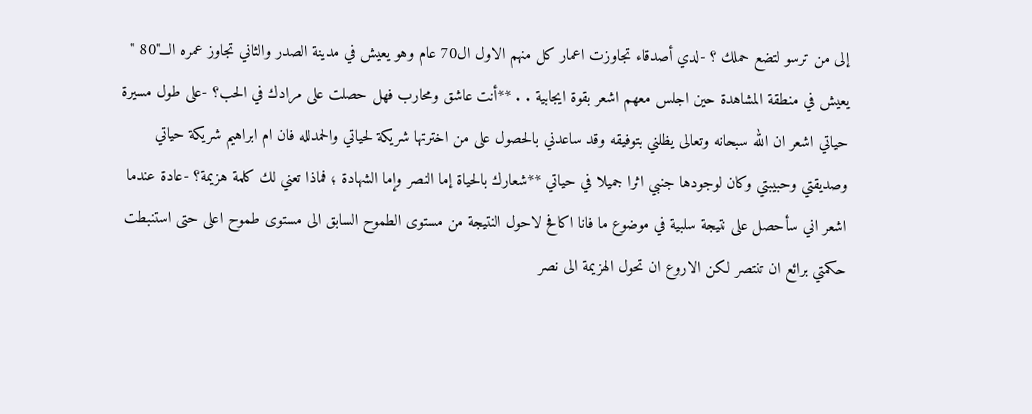إلى من ترسو لتضع حملك ؟ -لدي أصدقاء تجاوزت اعمار كل منهم الاول ال70 عام وهو يعيش في مدينة الصدر والثاني تجاوز عمره الـــ"80 " يعيش في منطقة المشاهدة حين اجلس معهم اشعر بقوة ايجابية . . **أنت عاشق ومحارب فهل حصلت على مرادك في الحب؟ -على طول مسيرة حياتي اشعر ان الله سبحانه وتعالى يظلني بتوفيقه وقد ساعدني بالحصول على من اخترتها شريكة لحياتي والحمدلله فان ام ابراهيم شريكة حياتي وصديقتي وحبيبتي وكان لوجودها جنبي اثرا جميلا في حياتي **شعارك بالحياة إما النصر وإما الشهادة ؛ فماذا تعني لك كلمة هزيمة؟ -عادة عندما اشعر اني سأحصل على نتيجة سلبية في موضوع ما فانا اكافح لاحول النتيجة من مستوى الطموح السابق الى مستوى طموح اعلى حتى استنبطت حكمتي برائع ان تنتصر لكن الاروع ان تحول الهزيمة الى نصر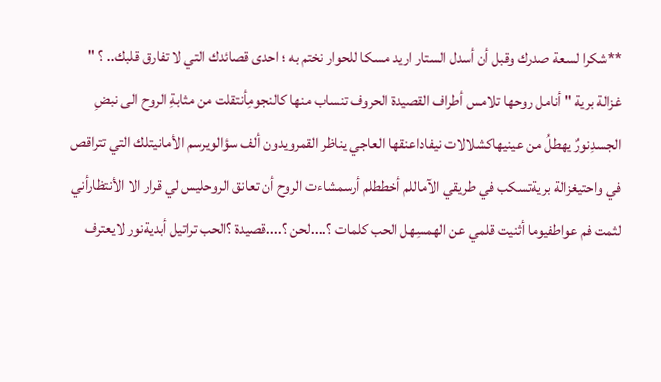**شكرا لسعة صدرك وقبل أن أسدل الستار اريد مسكا للحوار نختم به ؛ احدى قصائدك التي لا تفارق قلبك.. ؟ " غزالة برية " أنامل روحها تلامس أطراف القصيدة الحروف تنساب منها كالنجومِأنتقلت من مثابةِ الروح الى نبضِ الجسدِنورٌ يهطلُ من عينيهاكشلالات نيفاداعنقها العاجي يناظر القمرويدون ألف سؤالويرسم الأمانيتلك التي تتراقص في واحتيغزالة بريةتسكب في طريقي الآماللم أخططلم أرسمشاءت الروح أن تعانق الروحليس لي قرار الا الأنتظارأني لثمت فم عواطفيوما أثنيت قلمي عن الهمسِهل الحب كلمات ؟....لحن ؟....قصيدة ؟الحب تراتيل أبديةنور لايعترف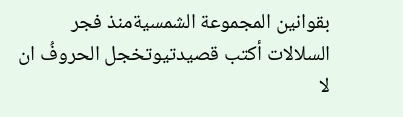بقوانين المجموعة الشمسيةمنذ فجر السلالات أكتب قصيدتيوتخجل الحروفُ ان لا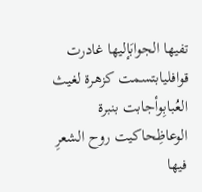تفيها الجوابَإليها غادرت قوافليابتسمت كزهرة لغيث العُبابِوأجابت بنبرة الوعاظِحاكيت روح الشعرِ فيها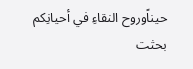حيناًوروح النقاءِ في أحيانِكم بحثت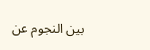بين النجوم عن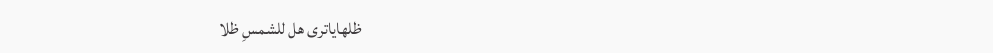ظلهاياترى هل للشمسِ ظلا